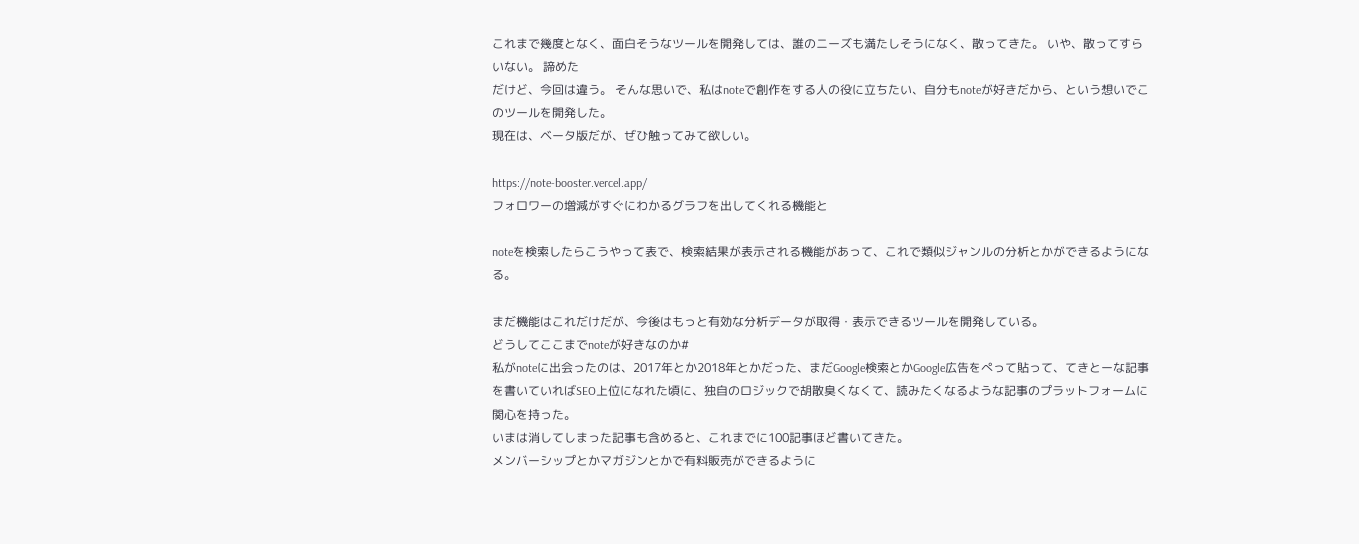これまで幾度となく、面白そうなツールを開発しては、誰のニーズも満たしそうになく、散ってきた。 いや、散ってすらいない。 諦めた
だけど、今回は違う。 そんな思いで、私はnoteで創作をする人の役に立ちたい、自分もnoteが好きだから、という想いでこのツールを開発した。
現在は、ベータ版だが、ぜひ触ってみて欲しい。

https://note-booster.vercel.app/
フォロワーの増減がすぐにわかるグラフを出してくれる機能と

noteを検索したらこうやって表で、検索結果が表示される機能があって、これで類似ジャンルの分析とかができるようになる。

まだ機能はこれだけだが、今後はもっと有効な分析データが取得・表示できるツールを開発している。
どうしてここまでnoteが好きなのか#
私がnoteに出会ったのは、2017年とか2018年とかだった、まだGoogle検索とかGoogle広告をぺって貼って、てきとーな記事を書いていればSEO上位になれた頃に、独自のロジックで胡散臭くなくて、読みたくなるような記事のプラットフォームに関心を持った。
いまは消してしまった記事も含めると、これまでに100記事ほど書いてきた。
メンバーシップとかマガジンとかで有料販売ができるように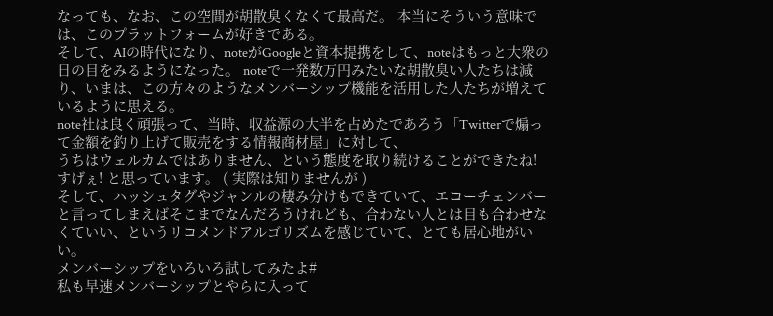なっても、なお、この空間が胡散臭くなくて最高だ。 本当にそういう意味では、このプラットフォームが好きである。
そして、AIの時代になり、noteがGoogleと資本提携をして、noteはもっと大衆の日の目をみるようになった。 noteで一発数万円みたいな胡散臭い人たちは減り、いまは、この方々のようなメンバーシップ機能を活用した人たちが増えているように思える。
note社は良く頑張って、当時、収益源の大半を占めたであろう「Twitterで煽って金額を釣り上げて販売をする情報商材屋」に対して、
うちはウェルカムではありません、という態度を取り続けることができたね! すげぇ! と思っています。 ( 実際は知りませんが )
そして、ハッシュタグやジャンルの棲み分けもできていて、エコーチェンバーと言ってしまえばそこまでなんだろうけれども、合わない人とは目も合わせなくていい、というリコメンドアルゴリズムを感じていて、とても居心地がいい。
メンバーシップをいろいろ試してみたよ#
私も早速メンバーシップとやらに入って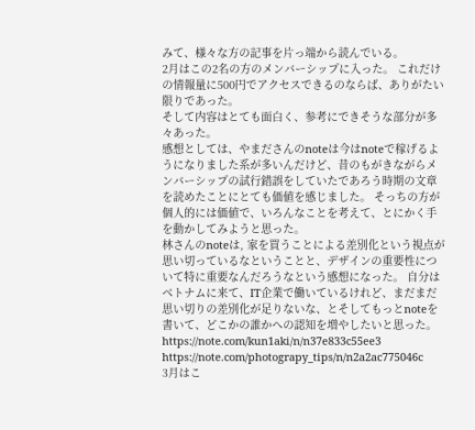みて、様々な方の記事を片っ端から読んでいる。
2月はこの2名の方のメンバーシップに入った。 これだけの情報量に500円でアクセスできるのならば、ありがたい限りであった。
そして内容はとても面白く、参考にできそうな部分が多々あった。
感想としては、やまださんのnoteは今はnoteで稼げるようになりました系が多いんだけど、昔のもがきながらメンバーシップの試行錯誤をしていたであろう時期の文章を読めたことにとても価値を感じました。 そっちの方が個人的には価値で、いろんなことを考えて、とにかく手を動かしてみようと思った。
林さんのnoteは, 家を買うことによる差別化という視点が思い切っているなということと、デザインの重要性について特に重要なんだろうなという感想になった。 自分はベトナムに来て、IT企業で働いているけれど、まだまだ思い切りの差別化が足りないな、とそしてもっとnoteを書いて、どこかの誰かへの認知を増やしたいと思った。
https://note.com/kun1aki/n/n37e833c55ee3
https://note.com/photograpy_tips/n/n2a2ac775046c
3月はこ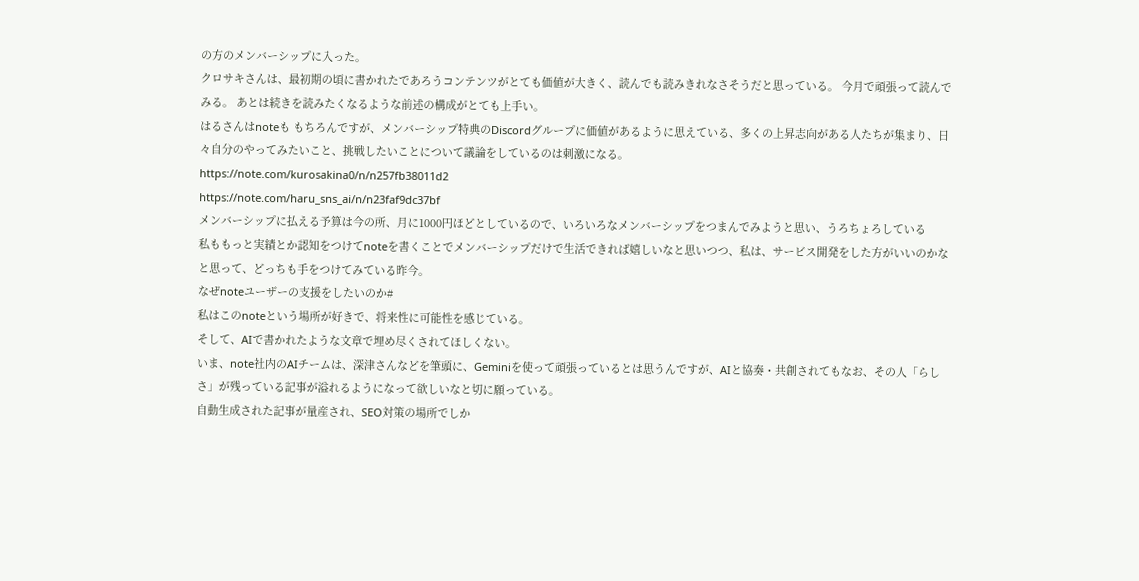の方のメンバーシップに入った。
クロサキさんは、最初期の頃に書かれたであろうコンテンツがとても価値が大きく、読んでも読みきれなさそうだと思っている。 今月で頑張って読んでみる。 あとは続きを読みたくなるような前述の構成がとても上手い。
はるさんはnoteも もちろんですが、メンバーシップ特典のDiscordグループに価値があるように思えている、多くの上昇志向がある人たちが集まり、日々自分のやってみたいこと、挑戦したいことについて議論をしているのは刺激になる。
https://note.com/kurosakina0/n/n257fb38011d2
https://note.com/haru_sns_ai/n/n23faf9dc37bf
メンバーシップに払える予算は今の所、月に1000円ほどとしているので、いろいろなメンバーシップをつまんでみようと思い、うろちょろしている
私ももっと実績とか認知をつけてnoteを書くことでメンバーシップだけで生活できれば嬉しいなと思いつつ、私は、サービス開発をした方がいいのかなと思って、どっちも手をつけてみている昨今。
なぜnoteユーザーの支援をしたいのか#
私はこのnoteという場所が好きで、将来性に可能性を感じている。
そして、AIで書かれたような文章で埋め尽くされてほしくない。
いま、note社内のAIチームは、深津さんなどを筆頭に、Geminiを使って頑張っているとは思うんですが、AIと協奏・共創されてもなお、その人「らしさ」が残っている記事が溢れるようになって欲しいなと切に願っている。
自動生成された記事が量産され、SEO対策の場所でしか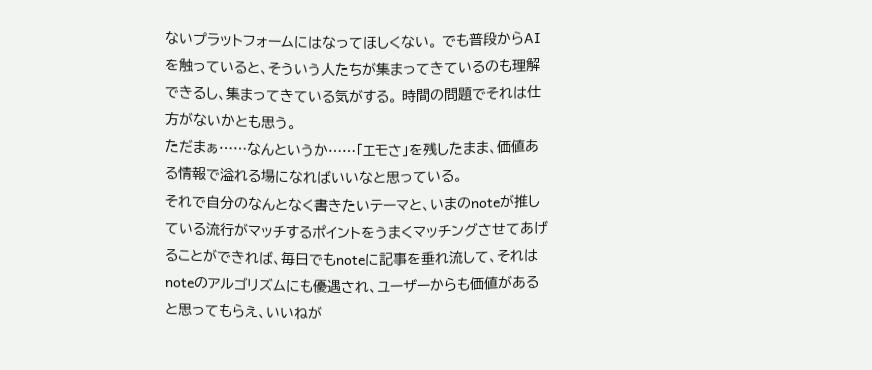ないプラットフォームにはなってほしくない。 でも普段からAIを触っていると、そういう人たちが集まってきているのも理解できるし、集まってきている気がする。 時間の問題でそれは仕方がないかとも思う。
ただまぁ……なんというか……「エモさ」を残したまま、価値ある情報で溢れる場になればいいなと思っている。
それで自分のなんとなく書きたいテーマと、いまのnoteが推している流行がマッチするポイントをうまくマッチングさせてあげることができれば、毎日でもnoteに記事を垂れ流して、それはnoteのアルゴリズムにも優遇され、ユーザーからも価値があると思ってもらえ、いいねが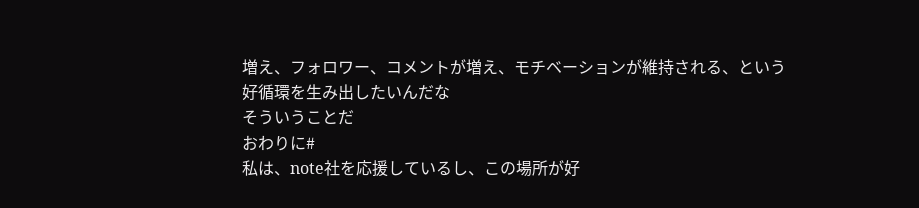増え、フォロワー、コメントが増え、モチベーションが維持される、という好循環を生み出したいんだな
そういうことだ
おわりに#
私は、note社を応援しているし、この場所が好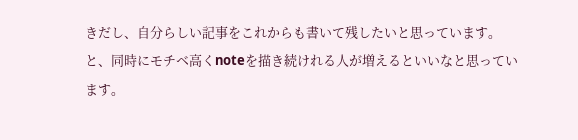きだし、自分らしい記事をこれからも書いて残したいと思っています。
と、同時にモチベ高くnoteを描き続けれる人が増えるといいなと思っています。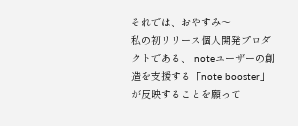それでは、おやすみ〜
私の初リリース個人開発プロダクトである、 noteユーザーの創造を支援する「note booster」が反映することを願って